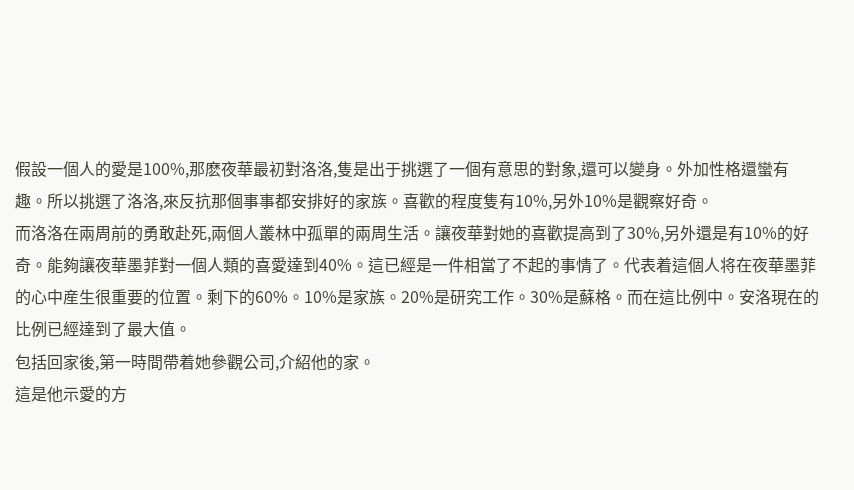假設一個人的愛是100%,那麽夜華最初對洛洛,隻是出于挑選了一個有意思的對象,還可以變身。外加性格還蠻有趣。所以挑選了洛洛,來反抗那個事事都安排好的家族。喜歡的程度隻有10%,另外10%是觀察好奇。
而洛洛在兩周前的勇敢赴死,兩個人叢林中孤單的兩周生活。讓夜華對她的喜歡提高到了30%,另外還是有10%的好奇。能夠讓夜華墨菲對一個人類的喜愛達到40%。這已經是一件相當了不起的事情了。代表着這個人将在夜華墨菲的心中産生很重要的位置。剩下的60%。10%是家族。20%是研究工作。30%是蘇格。而在這比例中。安洛現在的比例已經達到了最大值。
包括回家後,第一時間帶着她參觀公司,介紹他的家。
這是他示愛的方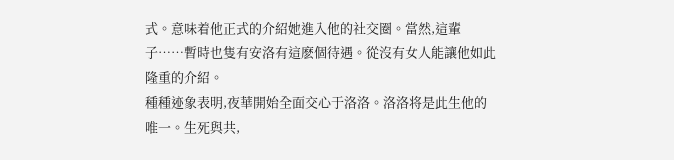式。意味着他正式的介紹她進入他的社交圈。當然,這輩子……暫時也隻有安洛有這麽個待遇。從沒有女人能讓他如此隆重的介紹。
種種迹象表明,夜華開始全面交心于洛洛。洛洛将是此生他的唯一。生死與共,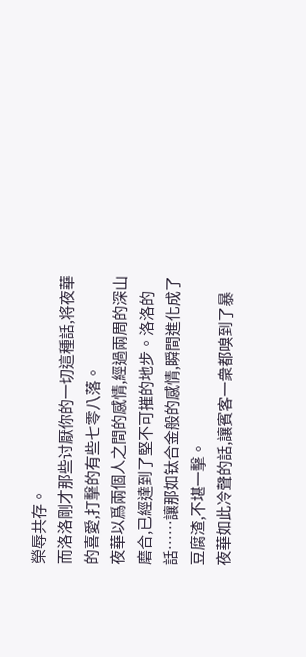榮辱共存。
而洛洛剛才那些讨厭你的一切這種話,将夜華的喜愛,打擊的有些七零八落。
夜華以爲兩個人之間的感情,經過兩周的深山磨合,已經達到了堅不可摧的地步。洛洛的話……讓那如钛合金般的感情,瞬間進化成了豆腐渣,不堪一擊。
夜華如此冷聲的話,讓賓客一衆都嗅到了暴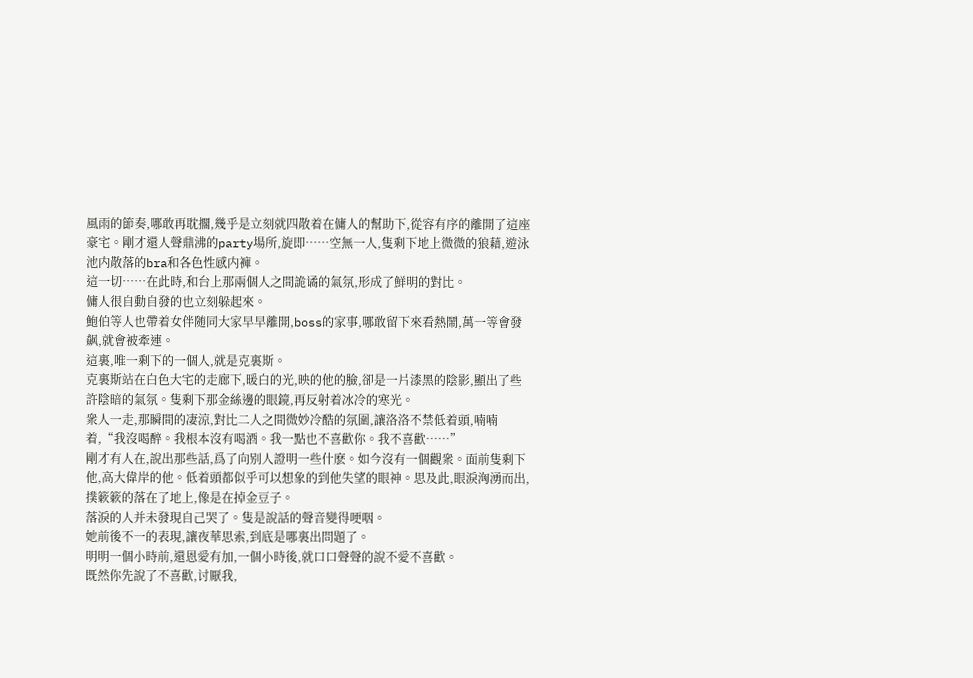風雨的節奏,哪敢再耽擱,幾乎是立刻就四散着在傭人的幫助下,從容有序的離開了這座豪宅。剛才還人聲鼎沸的party場所,旋即……空無一人,隻剩下地上微微的狼藉,遊泳池内散落的bra和各色性感内褲。
這一切……在此時,和台上那兩個人之間詭谲的氣氛,形成了鮮明的對比。
傭人很自動自發的也立刻躲起來。
鮑伯等人也帶着女伴随同大家早早離開,boss的家事,哪敢留下來看熱鬧,萬一等會發飙,就會被牽連。
這裏,唯一剩下的一個人,就是克裏斯。
克裏斯站在白色大宅的走廊下,暖白的光,映的他的臉,卻是一片漆黑的陰影,顯出了些許陰暗的氣氛。隻剩下那金絲邊的眼鏡,再反射着冰冷的寒光。
衆人一走,那瞬間的凄涼,對比二人之間微妙冷酷的氛圍,讓洛洛不禁低着頭,喃喃着,“我沒喝醉。我根本沒有喝酒。我一點也不喜歡你。我不喜歡……”
剛才有人在,說出那些話,爲了向别人證明一些什麽。如今沒有一個觀衆。面前隻剩下他,高大偉岸的他。低着頭都似乎可以想象的到他失望的眼神。思及此,眼淚洶湧而出,撲簌簌的落在了地上,像是在掉金豆子。
落淚的人并未發現自己哭了。隻是說話的聲音變得哽咽。
她前後不一的表現,讓夜華思索,到底是哪裏出問題了。
明明一個小時前,還恩愛有加,一個小時後,就口口聲聲的說不愛不喜歡。
既然你先說了不喜歡,讨厭我,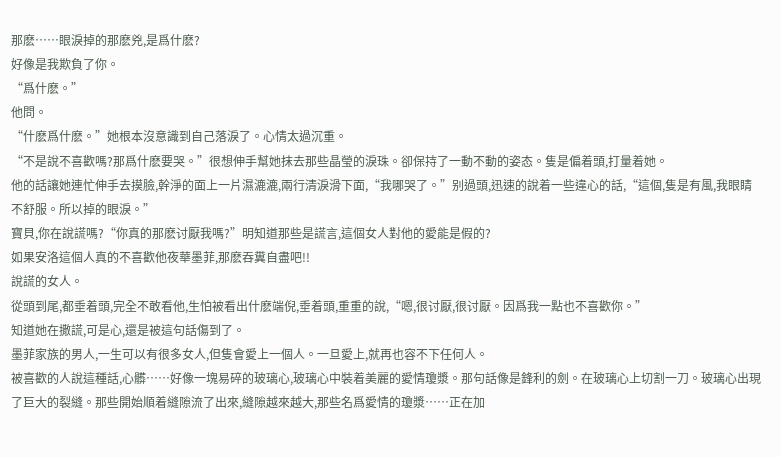那麽……眼淚掉的那麽兇,是爲什麽?
好像是我欺負了你。
“爲什麽。”
他問。
“什麽爲什麽。”她根本沒意識到自己落淚了。心情太過沉重。
“不是說不喜歡嗎?那爲什麽要哭。”很想伸手幫她抹去那些晶瑩的淚珠。卻保持了一動不動的姿态。隻是偏着頭,打量着她。
他的話讓她連忙伸手去摸臉,幹淨的面上一片濕漉漉,兩行清淚滑下面,“我哪哭了。”别過頭,迅速的說着一些違心的話,“這個,隻是有風,我眼睛不舒服。所以掉的眼淚。”
寶貝,你在說謊嗎?“你真的那麽讨厭我嗎?”明知道那些是謊言,這個女人對他的愛能是假的?
如果安洛這個人真的不喜歡他夜華墨菲,那麽吞糞自盡吧!!
說謊的女人。
從頭到尾,都垂着頭,完全不敢看他,生怕被看出什麽端倪,垂着頭,重重的說,“嗯,很讨厭,很讨厭。因爲我一點也不喜歡你。”
知道她在撒謊,可是心,還是被這句話傷到了。
墨菲家族的男人,一生可以有很多女人,但隻會愛上一個人。一旦愛上,就再也容不下任何人。
被喜歡的人說這種話,心髒……好像一塊易碎的玻璃心,玻璃心中裝着美麗的愛情瓊漿。那句話像是鋒利的劍。在玻璃心上切割一刀。玻璃心出現了巨大的裂縫。那些開始順着縫隙流了出來,縫隙越來越大,那些名爲愛情的瓊漿……正在加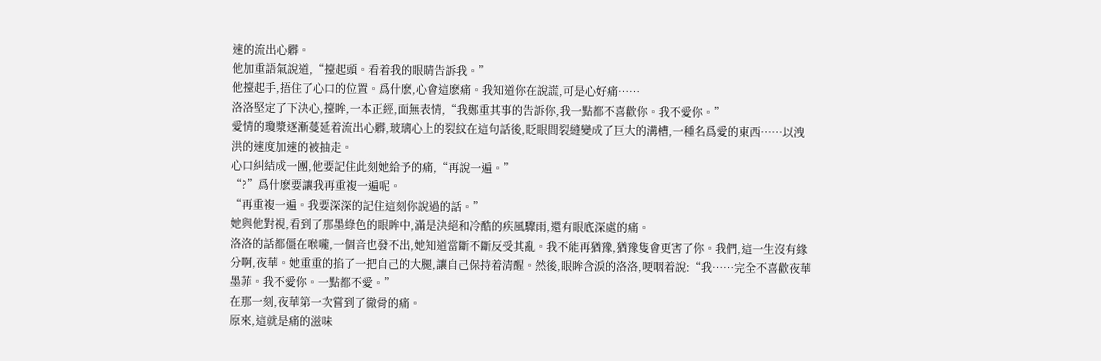速的流出心髒。
他加重語氣說道,“擡起頭。看着我的眼睛告訴我。”
他擡起手,捂住了心口的位置。爲什麽,心會這麽痛。我知道你在說謊,可是心好痛……
洛洛堅定了下決心,擡眸,一本正經,面無表情,“我鄭重其事的告訴你,我一點都不喜歡你。我不愛你。”
愛情的瓊漿逐漸蔓延着流出心髒,玻璃心上的裂紋在這句話後,眨眼間裂縫變成了巨大的溝槽,一種名爲愛的東西……以洩洪的速度加速的被抽走。
心口糾結成一團,他要記住此刻她給予的痛,“再說一遍。”
“?”爲什麽要讓我再重複一遍呢。
“再重複一遍。我要深深的記住這刻你說過的話。”
她與他對視,看到了那墨綠色的眼眸中,滿是決絕和冷酷的疾風驟雨,還有眼底深處的痛。
洛洛的話都僵在喉嚨,一個音也發不出,她知道當斷不斷反受其亂。我不能再猶豫,猶豫隻會更害了你。我們,這一生沒有緣分啊,夜華。她重重的掐了一把自己的大腿,讓自己保持着清醒。然後,眼眸含淚的洛洛,哽咽着說:“我……完全不喜歡夜華墨菲。我不愛你。一點都不愛。”
在那一刻,夜華第一次嘗到了徹骨的痛。
原來,這就是痛的滋味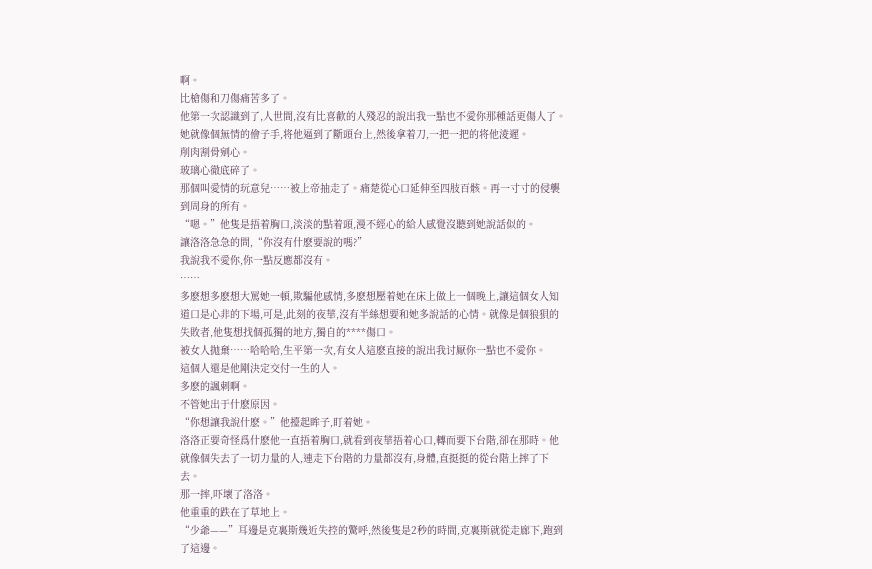啊。
比槍傷和刀傷痛苦多了。
他第一次認識到了,人世間,沒有比喜歡的人殘忍的說出我一點也不愛你那種話更傷人了。她就像個無情的儈子手,将他逼到了斷頭台上,然後拿着刀,一把一把的将他淩遲。
削肉割骨剜心。
玻璃心徹底碎了。
那個叫愛情的玩意兒……被上帝抽走了。痛楚從心口延伸至四肢百骸。再一寸寸的侵襲到周身的所有。
“嗯。”他隻是捂着胸口,淡淡的點着頭,漫不經心的給人感覺沒聽到她說話似的。
讓洛洛急急的問,“你沒有什麽要說的嗎?”
我說我不愛你,你一點反應都沒有。
……
多麽想多麽想大罵她一頓,欺騙他感情,多麽想壓着她在床上做上一個晚上,讓這個女人知道口是心非的下場,可是,此刻的夜華,沒有半絲想要和她多說話的心情。就像是個狼狽的失敗者,他隻想找個孤獨的地方,獨自的****傷口。
被女人抛棄……哈哈哈,生平第一次,有女人這麽直接的說出我讨厭你一點也不愛你。
這個人還是他剛決定交付一生的人。
多麽的諷刺啊。
不管她出于什麽原因。
“你想讓我說什麽。”他擡起眸子,盯着她。
洛洛正要奇怪爲什麽他一直捂着胸口,就看到夜華捂着心口,轉而要下台階,卻在那時。他就像個失去了一切力量的人,連走下台階的力量都沒有,身體,直挺挺的從台階上摔了下去。
那一摔,吓壞了洛洛。
他重重的跌在了草地上。
“少爺——”耳邊是克裏斯幾近失控的驚呼,然後隻是2秒的時間,克裏斯就從走廊下,跑到了這邊。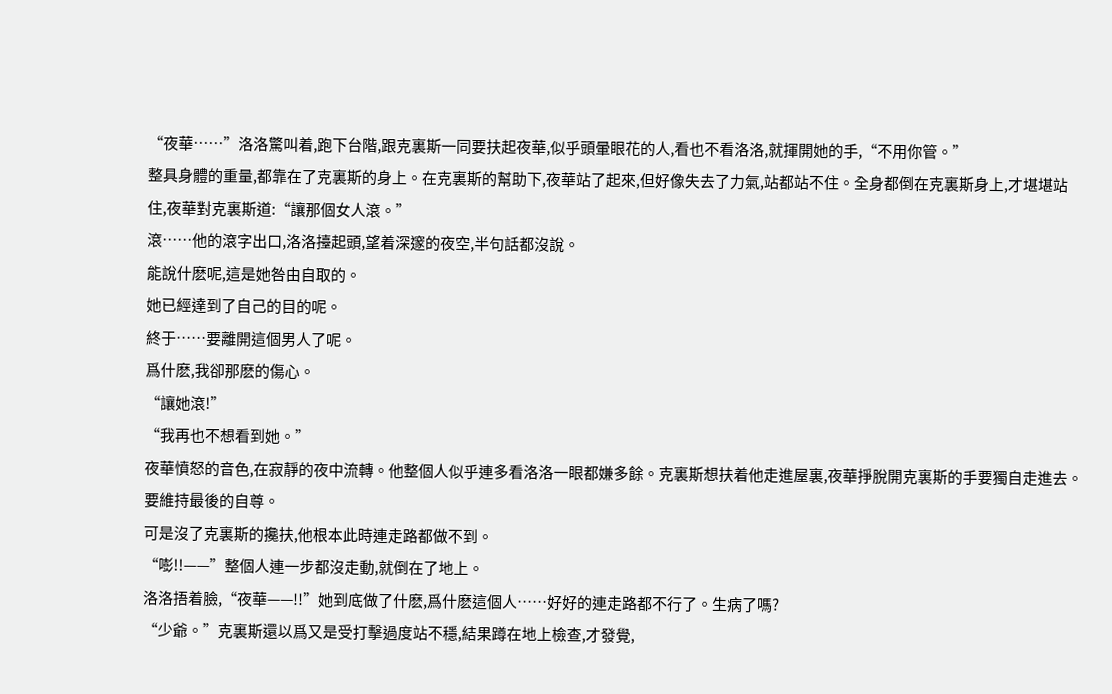“夜華……”洛洛驚叫着,跑下台階,跟克裏斯一同要扶起夜華,似乎頭暈眼花的人,看也不看洛洛,就揮開她的手,“不用你管。”
整具身體的重量,都靠在了克裏斯的身上。在克裏斯的幫助下,夜華站了起來,但好像失去了力氣,站都站不住。全身都倒在克裏斯身上,才堪堪站住,夜華對克裏斯道:“讓那個女人滾。”
滾……他的滾字出口,洛洛擡起頭,望着深邃的夜空,半句話都沒說。
能說什麽呢,這是她咎由自取的。
她已經達到了自己的目的呢。
終于……要離開這個男人了呢。
爲什麽,我卻那麽的傷心。
“讓她滾!”
“我再也不想看到她。”
夜華憤怒的音色,在寂靜的夜中流轉。他整個人似乎連多看洛洛一眼都嫌多餘。克裏斯想扶着他走進屋裏,夜華掙脫開克裏斯的手要獨自走進去。要維持最後的自尊。
可是沒了克裏斯的攙扶,他根本此時連走路都做不到。
“嘭!!——”整個人連一步都沒走動,就倒在了地上。
洛洛捂着臉,“夜華——!!”她到底做了什麽,爲什麽這個人……好好的連走路都不行了。生病了嗎?
“少爺。”克裏斯還以爲又是受打擊過度站不穩,結果蹲在地上檢查,才發覺,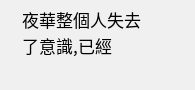夜華整個人失去了意識,已經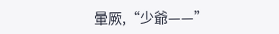暈厥,“少爺——”